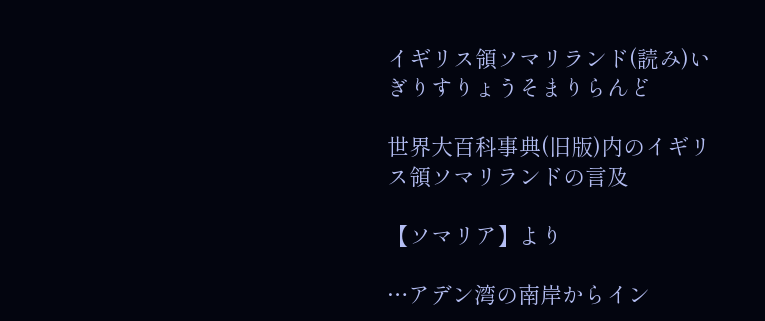イギリス領ソマリランド(読み)いぎりすりょうそまりらんど

世界大百科事典(旧版)内のイギリス領ソマリランドの言及

【ソマリア】より

…アデン湾の南岸からイン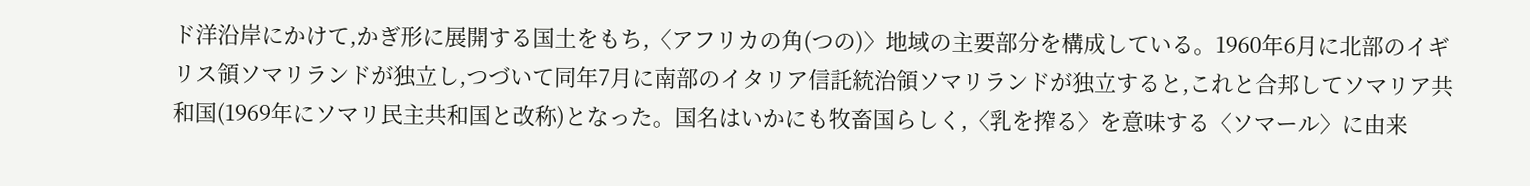ド洋沿岸にかけて,かぎ形に展開する国土をもち,〈アフリカの角(つの)〉地域の主要部分を構成している。1960年6月に北部のイギリス領ソマリランドが独立し,つづいて同年7月に南部のイタリア信託統治領ソマリランドが独立すると,これと合邦してソマリア共和国(1969年にソマリ民主共和国と改称)となった。国名はいかにも牧畜国らしく,〈乳を搾る〉を意味する〈ソマール〉に由来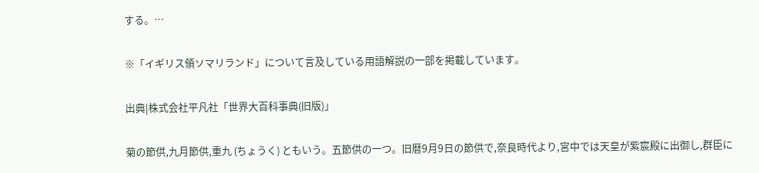する。…

※「イギリス領ソマリランド」について言及している用語解説の一部を掲載しています。

出典|株式会社平凡社「世界大百科事典(旧版)」

菊の節供,九月節供,重九 (ちょうく) ともいう。五節供の一つ。旧暦9月9日の節供で,奈良時代より,宮中では天皇が紫宸殿に出御し,群臣に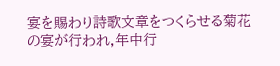宴を賜わり詩歌文章をつくらせる菊花の宴が行われ,年中行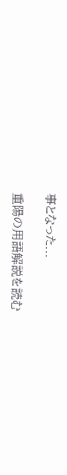事となった...

重陽の用語解説を読む